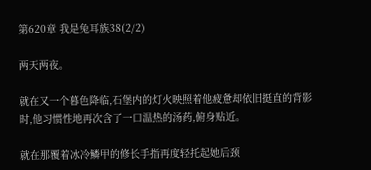第620章 我是兔耳族38(2/2)

两天两夜。

就在又一个暮色降临,石堡内的灯火映照着他疲惫却依旧挺直的背影时,他习惯性地再次含了一口温热的汤药,俯身贴近。

就在那覆着冰冷鳞甲的修长手指再度轻托起她后颈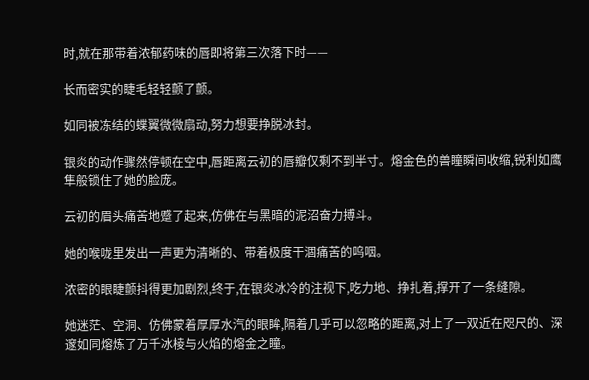时,就在那带着浓郁药味的唇即将第三次落下时——

长而密实的睫毛轻轻颤了颤。

如同被冻结的蝶翼微微扇动,努力想要挣脱冰封。

银炎的动作骤然停顿在空中,唇距离云初的唇瓣仅剩不到半寸。熔金色的兽瞳瞬间收缩,锐利如鹰隼般锁住了她的脸庞。

云初的眉头痛苦地蹙了起来,仿佛在与黑暗的泥沼奋力搏斗。

她的喉咙里发出一声更为清晰的、带着极度干涸痛苦的呜咽。

浓密的眼睫颤抖得更加剧烈,终于,在银炎冰冷的注视下,吃力地、挣扎着,撑开了一条缝隙。

她迷茫、空洞、仿佛蒙着厚厚水汽的眼眸,隔着几乎可以忽略的距离,对上了一双近在咫尺的、深邃如同熔炼了万千冰棱与火焰的熔金之瞳。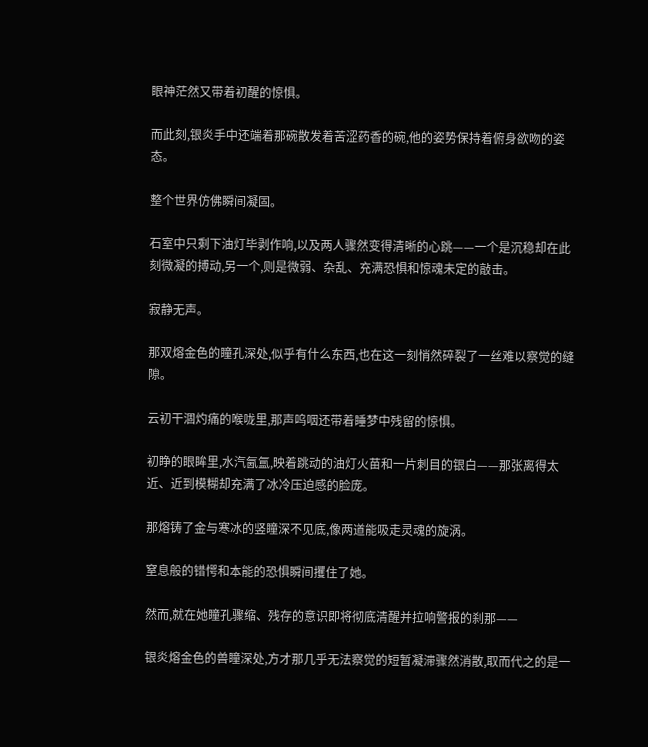眼神茫然又带着初醒的惊惧。

而此刻,银炎手中还端着那碗散发着苦涩药香的碗,他的姿势保持着俯身欲吻的姿态。

整个世界仿佛瞬间凝固。

石室中只剩下油灯毕剥作响,以及两人骤然变得清晰的心跳——一个是沉稳却在此刻微凝的搏动,另一个,则是微弱、杂乱、充满恐惧和惊魂未定的敲击。

寂静无声。

那双熔金色的瞳孔深处,似乎有什么东西,也在这一刻悄然碎裂了一丝难以察觉的缝隙。

云初干涸灼痛的喉咙里,那声呜咽还带着睡梦中残留的惊惧。

初睁的眼眸里,水汽氤氲,映着跳动的油灯火苗和一片刺目的银白——那张离得太近、近到模糊却充满了冰冷压迫感的脸庞。

那熔铸了金与寒冰的竖瞳深不见底,像两道能吸走灵魂的旋涡。

窒息般的错愕和本能的恐惧瞬间攫住了她。

然而,就在她瞳孔骤缩、残存的意识即将彻底清醒并拉响警报的刹那——

银炎熔金色的兽瞳深处,方才那几乎无法察觉的短暂凝滞骤然消散,取而代之的是一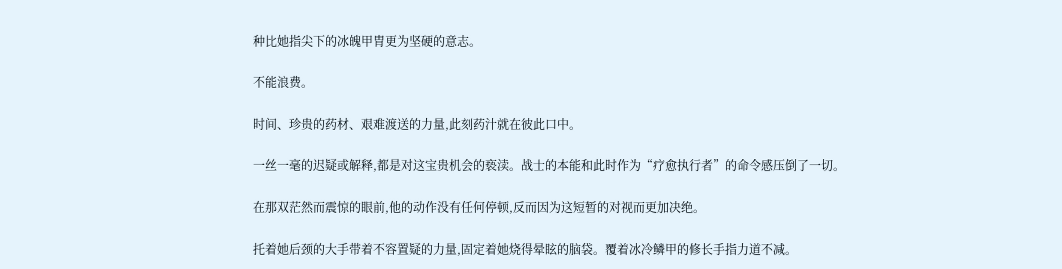种比她指尖下的冰魄甲胄更为坚硬的意志。

不能浪费。

时间、珍贵的药材、艰难渡送的力量,此刻药汁就在彼此口中。

一丝一毫的迟疑或解释,都是对这宝贵机会的亵渎。战士的本能和此时作为“疗愈执行者”的命令感压倒了一切。

在那双茫然而震惊的眼前,他的动作没有任何停顿,反而因为这短暂的对视而更加决绝。

托着她后颈的大手带着不容置疑的力量,固定着她烧得晕眩的脑袋。覆着冰冷鳞甲的修长手指力道不减。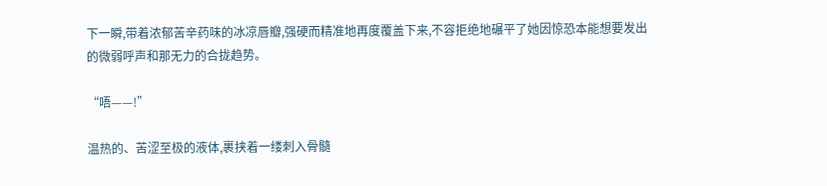下一瞬,带着浓郁苦辛药味的冰凉唇瓣,强硬而精准地再度覆盖下来,不容拒绝地碾平了她因惊恐本能想要发出的微弱呼声和那无力的合拢趋势。

“唔——!”

温热的、苦涩至极的液体,裹挟着一缕刺入骨髓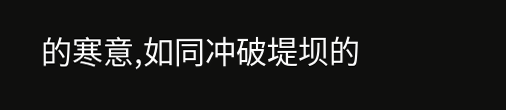的寒意,如同冲破堤坝的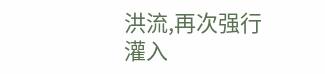洪流,再次强行灌入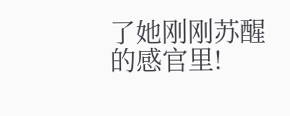了她刚刚苏醒的感官里!